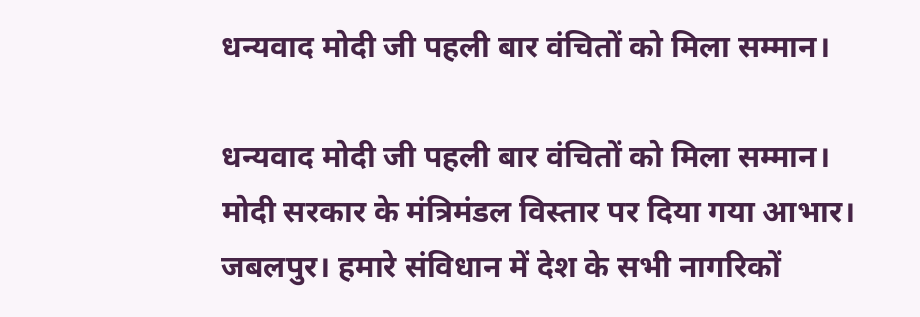धन्यवाद मोदी जी पहली बार वंचितों को मिला सम्मान।

धन्यवाद मोदी जी पहली बार वंचितों को मिला सम्मान।
मोदी सरकार के मंत्रिमंडल विस्तार पर दिया गया आभार।
जबलपुर। हमारे संविधान में देश के सभी नागरिकों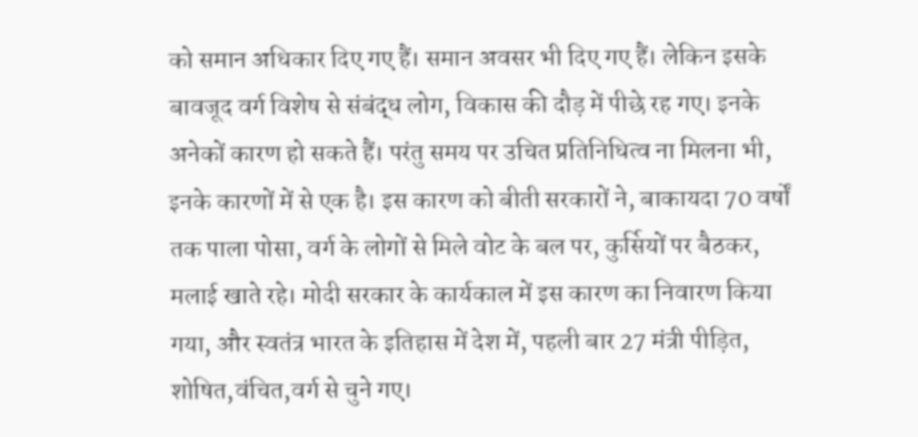को समान अधिकार दिए गए हैं। समान अवसर भी दिए गए हैं। लेकिन इसके बावजूद वर्ग विशेष से संबंद्ध लोग, विकास की दौड़ में पीछे रह गए। इनके अनेकों कारण हो सकते हैं। परंतु समय पर उचित प्रतिनिधित्व ना मिलना भी, इनके कारणों में से एक है। इस कारण को बीती सरकारों ने, बाकायदा 70 वर्षों तक पाला पोसा, वर्ग के लोगों से मिले वोट के बल पर, कुर्सियों पर बैठकर, मलाई खाते रहे। मोदी सरकार के कार्यकाल में इस कारण का निवारण किया गया, और स्वतंत्र भारत के इतिहास में देश में, पहली बार 27 मंत्री पीड़ित, शोषित,वंचित,वर्ग से चुने गए।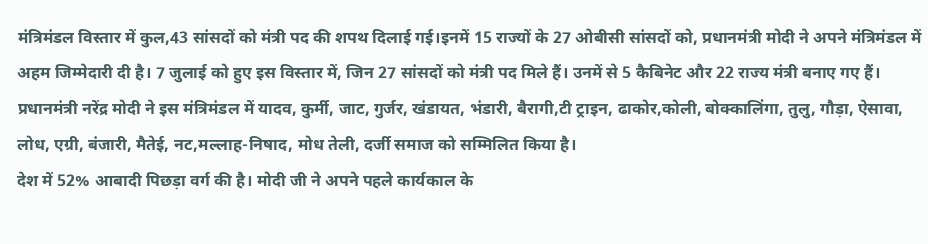मंत्रिमंडल विस्तार में कुल,43 सांसदों को मंत्री पद की शपथ दिलाई गई।इनमें 15 राज्यों के 27 ओबीसी सांसदों को, प्रधानमंत्री मोदी ने अपने मंत्रिमंडल में अहम जिम्मेदारी दी है। 7 जुलाई को हुए इस विस्तार में, जिन 27 सांसदों को मंत्री पद मिले हैं। उनमें से 5 कैबिनेट और 22 राज्य मंत्री बनाए गए हैं। प्रधानमंत्री नरेंद्र मोदी ने इस मंत्रिमंडल में यादव, कुर्मी, जाट, गुर्जर, खंडायत, भंडारी, बैरागी,टी ट्राइन, ढाकोर,कोली, बोक्कालिंगा, तुलु, गौड़ा, ऐसावा, लोध, एग्री, बंजारी, मैतेई, नट,मल्लाह-निषाद, मोध तेली, दर्जी समाज को सम्मिलित किया है।
देश में 52% आबादी पिछड़ा वर्ग की है। मोदी जी ने अपने पहले कार्यकाल के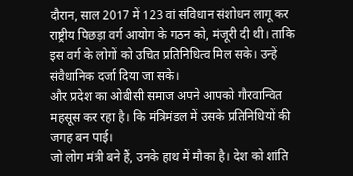दौरान, साल 2017 में 123 वां संविधान संशोधन लागू कर राष्ट्रीय पिछड़ा वर्ग आयोग के गठन को, मंजूरी दी थी। ताकि इस वर्ग के लोगों को उचित प्रतिनिधित्व मिल सके। उन्हें संवैधानिक दर्जा दिया जा सके।
और प्रदेश का ओबीसी समाज अपने आपको गौरवान्वित महसूस कर रहा है। कि मंत्रिमंडल में उसके प्रतिनिधियों की जगह बन पाई।
जो लोग मंत्री बने हैं, उनके हाथ में मौका है। देश को शांति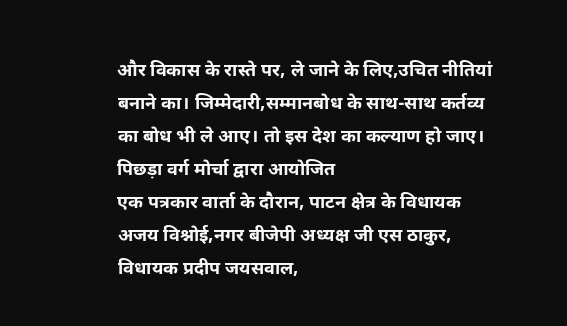और विकास के रास्ते पर, ले जाने के लिए,उचित नीतियां बनाने का। जिम्मेदारी,सम्मानबोध के साथ-साथ कर्तव्य का बोध भी ले आए। तो इस देश का कल्याण हो जाए। पिछड़ा वर्ग मोर्चा द्वारा आयोजित
एक पत्रकार वार्ता के दौरान, पाटन क्षेत्र के विधायक अजय विश्नोई,नगर बीजेपी अध्यक्ष जी एस ठाकुर, विधायक प्रदीप जयसवाल,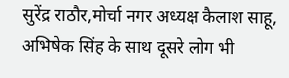सुरेंद्र राठौर,मोर्चा नगर अध्यक्ष कैलाश साहू, अभिषेक सिंह के साथ दूसरे लोग भी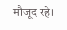मौजूद रहे।